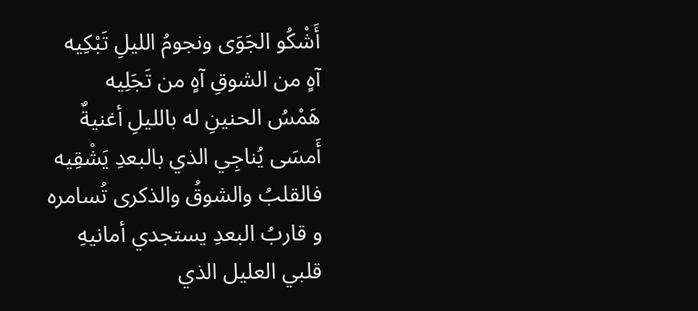أَشْكُو الجَوَى ونجومُ الليلِ تَبْكِيه
آهٍ من الشوقِ آهٍ من تَجَلِيه
هَمْسُ الحنينِ له بالليلِ أغنيةٌ
أَمسَى يُناجِي الذي بالبعدِ يَشْقِيه
فالقلبُ والشوقُ والذكرى تُسامره
و قاربُ البعدِ يستجدي أمانيهِ
قلبي العليل الذي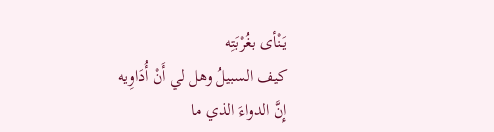يَنْأى بغُرْبَتِه
كيف السبيلُ وهل لي أَنْ أُدَاوِيه
إِنَّ الدواءَ الذي ما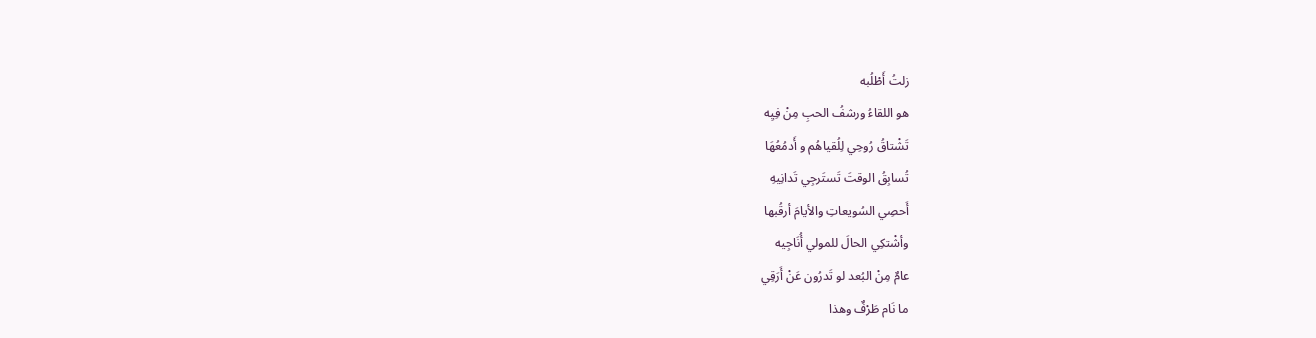زلتُ أَطْلُبه
هو اللقاءُ ورشفُ الحبِ مِنْ فِيِه
تَشْتاقُ رُوحِي لِلُقياهُم و أَدمُعُهَا
تُسابِقُ الوقتَ تَستَرجِي تَدانِيهِ
أَحصِي السُويعاتِ والأيامَ أرقُبها
وأشْتكِي الحالَ للمولي أُنَاجِيه
عامٌ مِنْ البُعد لو تَدرُون عَنْ أَرَقِي
ما نَام طَرْفٌ وهذا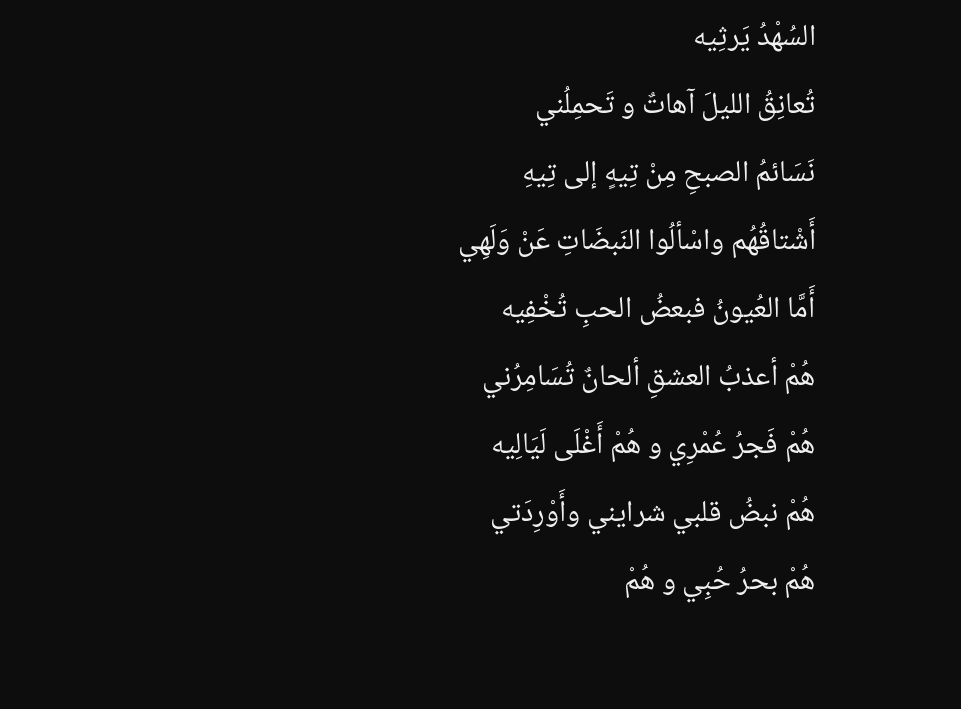السُهْدُ يَرثِيه
تُعانِقُ الليلَ آهاتٌ و تَحمِلُني
نَسَائمُ الصبحِ مِنْ تِيهٍ إلى تِيهِ
أَشْتاقُهُم واسْألُوا النَبضَاتِ عَنْ وَلَهِي
أَمَّا العُيونُ فبعضُ الحبِ تُخْفِيه
هُمْ أعذبُ العشقِ ألحانٌ تُسَامِرُني
هُمْ فَجرُ عُمْرِي و هُمْ أَغْلَى لَيَالِيه
هُمْ نبضُ قلبي شرايني وأَوْرِدَتي
هُمْ بحرُ حُبِي و هُمْ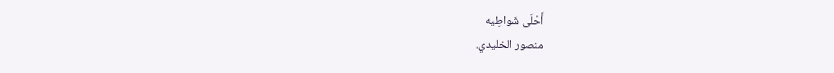أَحْلَى شَواطِيه
منصور الخليدي.